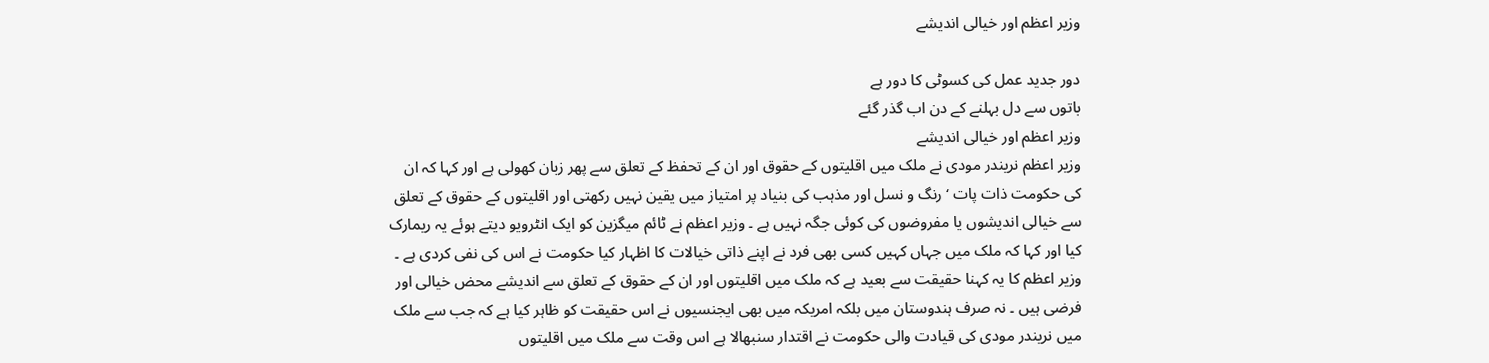وزیر اعظم اور خیالی اندیشے

دور جدید عمل کی کسوٹی کا دور ہے
باتوں سے دل بہلنے کے دن اب گذر گئے
وزیر اعظم اور خیالی اندیشے
وزیر اعظم نریندر مودی نے ملک میں اقلیتوں کے حقوق اور ان کے تحفظ کے تعلق سے پھر زبان کھولی ہے اور کہا کہ ان کی حکومت ذات پات ‘ رنگ و نسل اور مذہب کی بنیاد پر امتیاز میں یقین نہیں رکھتی اور اقلیتوں کے حقوق کے تعلق سے خیالی اندیشوں یا مفروضوں کی کوئی جگہ نہیں ہے ۔ وزیر اعظم نے ٹائم میگزین کو ایک انٹرویو دیتے ہوئے یہ ریمارک کیا اور کہا کہ ملک میں جہاں کہیں کسی بھی فرد نے اپنے ذاتی خیالات کا اظہار کیا حکومت نے اس کی نفی کردی ہے ۔ وزیر اعظم کا یہ کہنا حقیقت سے بعید ہے کہ ملک میں اقلیتوں اور ان کے حقوق کے تعلق سے اندیشے محض خیالی اور فرضی ہیں ۔ نہ صرف ہندوستان میں بلکہ امریکہ میں بھی ایجنسیوں نے اس حقیقت کو ظاہر کیا ہے کہ جب سے ملک میں نریندر مودی کی قیادت والی حکومت نے اقتدار سنبھالا ہے اس وقت سے ملک میں اقلیتوں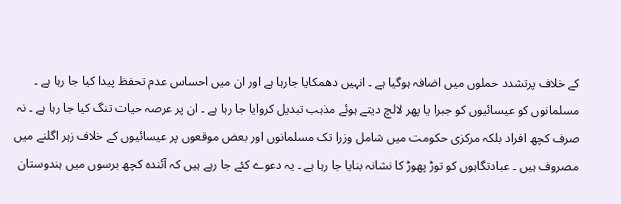کے خلاف پرتشدد حملوں میں اضافہ ہوگیا ہے ۔ انہیں دھمکایا جارہا ہے اور ان میں احساس عدم تحفظ پیدا کیا جا رہا ہے ۔ مسلمانوں کو عیسائیوں کو جبرا یا پھر لالچ دیتے ہوئے مذہب تبدیل کروایا جا رہا ہے ۔ ان پر عرصہ حیات تنگ کیا جا رہا ہے ۔ نہ صرف کچھ افراد بلکہ مرکزی حکومت میں شامل وزرا تک مسلمانوں اور بعض موقعوں پر عیسائیوں کے خلاف زہر اگلنے میں مصروف ہیں ۔ عبادتگاہوں کو توڑ پھوڑ کا نشانہ بنایا جا رہا ہے ۔ یہ دعوے کئے جا رہے ہیں کہ آئندہ کچھ برسوں میں ہندوستان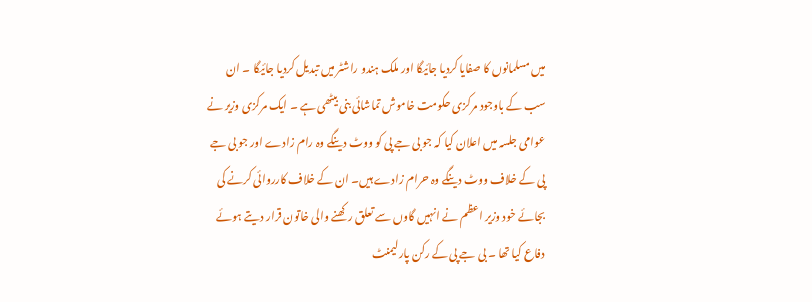میں مسلمانوں کا صفایا کردیا جائیگا اور ملک ہندو راشٹر میں تبدیل کردیا جائیگا ۔ ان سب کے باوجود مرکزی حکومت خاموش تماشائی بنی بیٹھی ہے ۔ ایک مرکزی وزیر نے عوامی جلسہ میں اعلان کیا کہ جو بی جے پی کو ووٹ دینگے وہ رام زادے اور جو بی جے پی کے خلاف ووٹ دینگے وہ حرام زادے ہیں۔ ان کے خلاف کارروائی کرنے کی بجائے خود وزیر اعظم نے انہیں گاوں سے تعلق رکھنے والی خاتون قرار دیتے ہوئے دفاع کیا تھا ۔ بی جے پی کے رکن پارلیمنٹ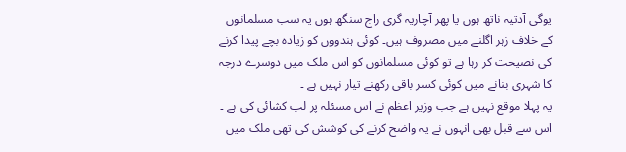یوگی آدتیہ ناتھ ہوں یا پھر آچاریہ گری راج سنگھ ہوں یہ سب مسلمانوں کے خلاف زہر اگلنے میں مصروف ہیں۔ کوئی ہندووں کو زیادہ بچے پیدا کرنے کی نصیحت کر رہا ہے تو کوئی مسلمانوں کو اس ملک میں دوسرے درجہ کا شہری بنانے میں کوئی کسر باقی رکھنے تیار نہیں ہے ۔
یہ پہلا موقع نہیں ہے جب وزیر اعظم نے اس مسئلہ پر لب کشائی کی ہے ۔ اس سے قبل بھی انہوں نے یہ واضح کرنے کی کوشش کی تھی ملک میں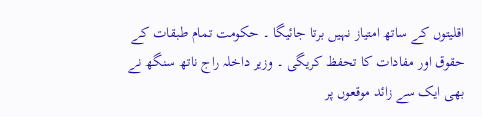اقلیتوں کے ساتھ امتیاز نہیں برتا جائیگا ۔ حکومت تمام طبقات کے حقوق اور مفادات کا تحفظ کریگی ۔ وزیر داخلہ راج ناتھ سنگھ نے بھی ایک سے زائد موقعوں پر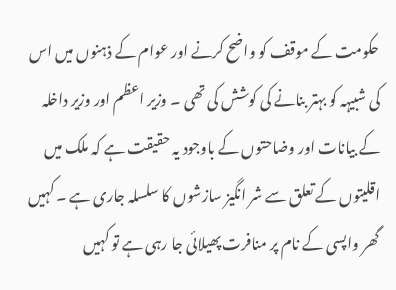حکومت کے موقف کو واضح کرنے اور عوام کے ذہنوں میں اس کی شبیہہ کو بہتر بنانے کی کوشش کی تھی ۔ وزیر اعظم اور وزیر داخلہ کے بیانات اور وضاحتوں کے باوجود یہ حقیقت ہے کہ ملک میں اقلیتوں کے تعلق سے شر انگیز سازشوں کا سلسلہ جاری ہے ۔ کہیں گھر واپسی کے نام پر منافرت پھیلائی جا رہی ہے تو کہیں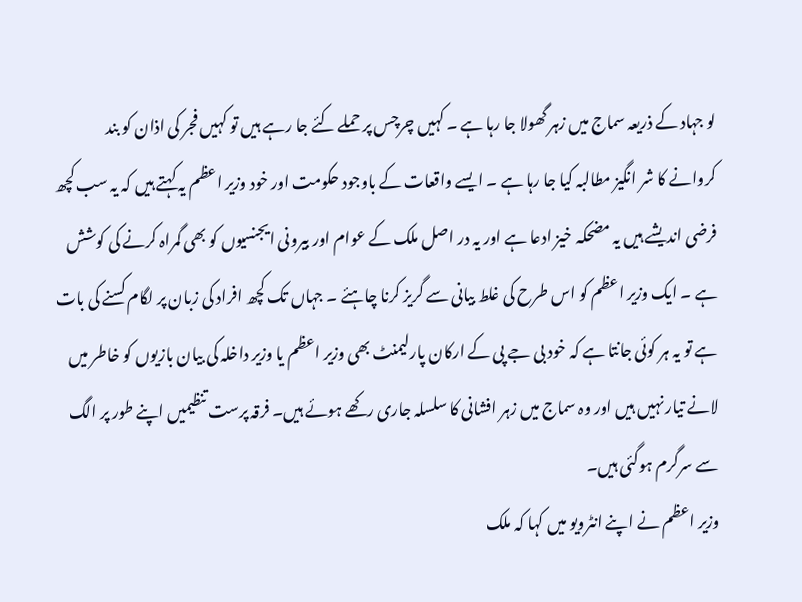لو جہاد کے ذریعہ سماج میں زہر گھولا جا رہا ہے ۔ کہیں چرچس پر حملے کئے جا رہے ہیں تو کہیں فجر کی اذان کو بند کروانے کا شر انگیز مطالبہ کیا جا رہا ہے ۔ ایسے واقعات کے باوجود حکومت اور خود وزیر اعظم یہ کہتے ہیں کہ یہ سب کچھ فرضی اندیشے ہیں یہ مضحکہ خیز ادعا ہے اور یہ در اصل ملک کے عوام اور بیرونی ایجنسیوں کو بھی گمراہ کرنے کی کوشش ہے ۔ ایک وزیر اعظم کو اس طرح کی غلط بیانی سے گریز کرنا چاہئے ۔ جہاں تک کچھ افراد کی زبان پر لگام کسنے کی بات ہے تو یہ ہر کوئی جانتا ہے کہ خود بی جے پی کے ارکان پارلیمنٹ بھی وزیر اعظم یا وزیر داخلہ کی بیان بازیوں کو خاطر میں لانے تیار نہیں ہیں اور وہ سماج میں زہر افشانی کا سلسلہ جاری رکھے ہوئے ہیں۔ فرقہ پرست تنظیمیں اپنے طور پر الگ سے سرگرم ہوگئی ہیں۔
وزیر اعظم نے اپنے انٹرویو میں کہا کہ ملک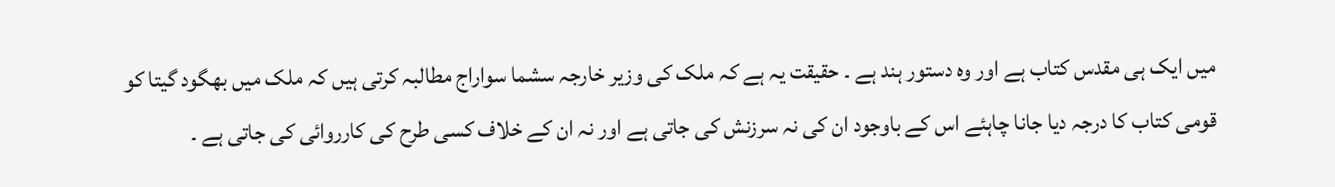میں ایک ہی مقدس کتاب ہے اور وہ دستور ہند ہے ۔ حقیقت یہ ہے کہ ملک کی وزیر خارجہ سشما سواراج مطالبہ کرتی ہیں کہ ملک میں بھگود گیتا کو قومی کتاب کا درجہ دیا جانا چاہئے اس کے باوجود ان کی نہ سرزنش کی جاتی ہے اور نہ ان کے خلاف کسی طرح کی کارروائی کی جاتی ہے ۔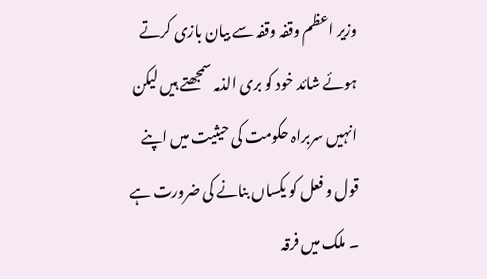وزیر اعظم وقفہ وقفہ سے بیان بازی کرتے ہوئے شائد خود کو بری الذمہ سمجھتے ہیں لیکن انہیں سربراہ حکومت کی حیثیت میں اپنے قول و فعل کو یکساں بنانے کی ضرورت ہے ۔ ملک میں فرقہ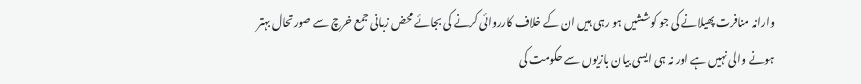وارانہ منافرت پھیلانے کی جو کوششیں ہو رہی ہیں ان کے خلاف کارروائی کرنے کی بجائے محض زبانی جمع خرچ سے صورتحال بہتر ہونے والی نہیں ہے اور نہ ہی ایسی بیان بازیوں سے حکومت کی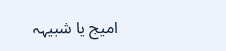امیج یا شبیہہ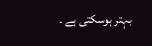بہتر ہوسکتی ہے ۔